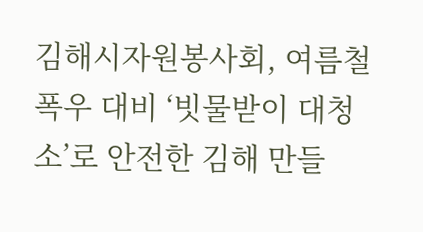김해시자원봉사회, 여름철 폭우 대비 ‘빗물받이 대청소’로 안전한 김해 만들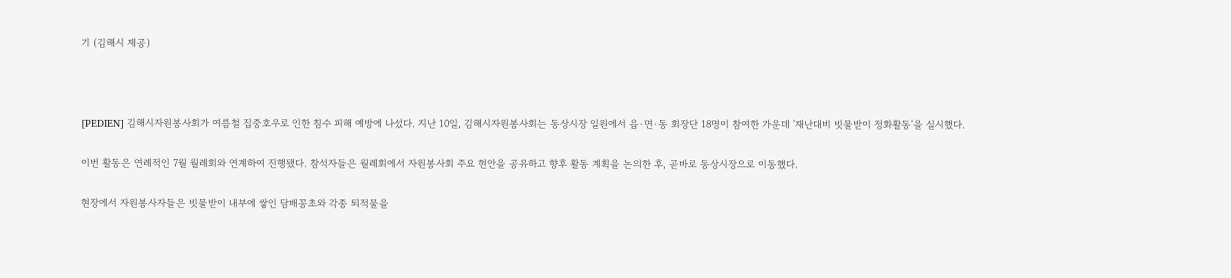기 (김해시 제공)



[PEDIEN] 김해시자원봉사회가 여름철 집중호우로 인한 침수 피해 예방에 나섰다. 지난 10일, 김해시자원봉사회는 동상시장 일원에서 읍·면·동 회장단 18명이 참여한 가운데 '재난대비 빗물받이 정화활동'을 실시했다.

이번 활동은 연례적인 7월 월례회와 연계하여 진행됐다. 참석자들은 월례회에서 자원봉사회 주요 현안을 공유하고 향후 활동 계획을 논의한 후, 곧바로 동상시장으로 이동했다.

현장에서 자원봉사자들은 빗물받이 내부에 쌓인 담배꽁초와 각종 퇴적물을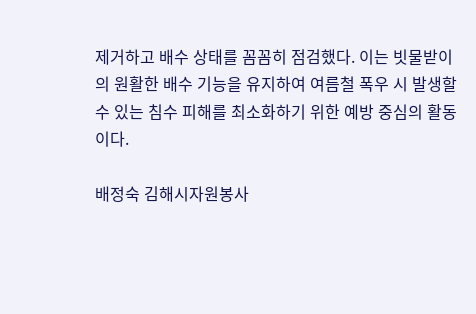제거하고 배수 상태를 꼼꼼히 점검했다. 이는 빗물받이의 원활한 배수 기능을 유지하여 여름철 폭우 시 발생할 수 있는 침수 피해를 최소화하기 위한 예방 중심의 활동이다.

배정숙 김해시자원봉사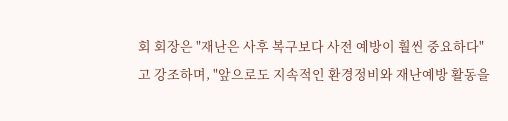회 회장은 "재난은 사후 복구보다 사전 예방이 훨씬 중요하다"고 강조하며, "앞으로도 지속적인 환경정비와 재난예방 활동을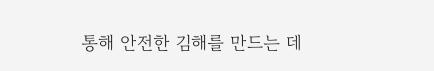통해 안전한 김해를 만드는 데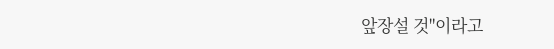앞장설 것"이라고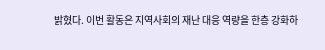밝혔다. 이번 활동은 지역사회의 재난 대응 역량을 한층 강화하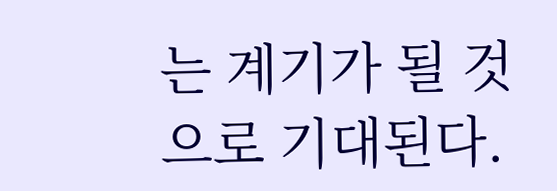는 계기가 될 것으로 기대된다.